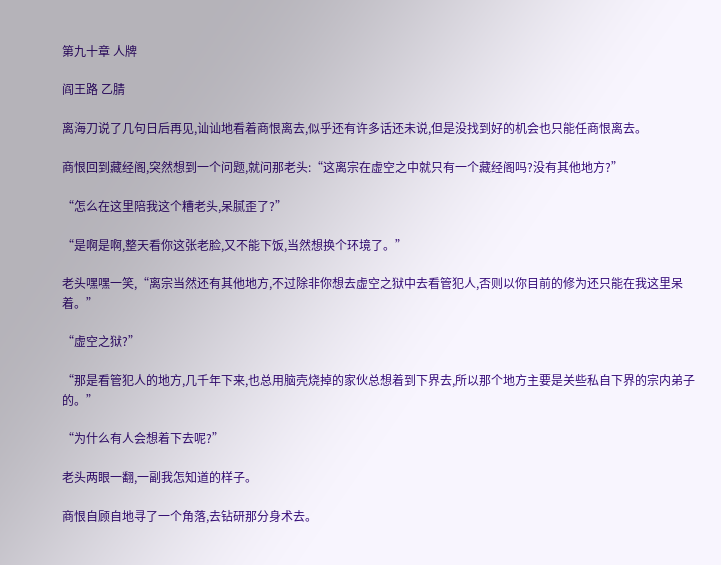第九十章 人牌

阎王路 乙腈

离海刀说了几句日后再见,讪讪地看着商恨离去,似乎还有许多话还未说,但是没找到好的机会也只能任商恨离去。

商恨回到藏经阁,突然想到一个问题,就问那老头:“这离宗在虚空之中就只有一个藏经阁吗?没有其他地方?”

“怎么在这里陪我这个糟老头,呆腻歪了?”

“是啊是啊,整天看你这张老脸,又不能下饭,当然想换个环境了。”

老头嘿嘿一笑,“离宗当然还有其他地方,不过除非你想去虚空之狱中去看管犯人,否则以你目前的修为还只能在我这里呆着。”

“虚空之狱?”

“那是看管犯人的地方,几千年下来,也总用脑壳烧掉的家伙总想着到下界去,所以那个地方主要是关些私自下界的宗内弟子的。”

“为什么有人会想着下去呢?”

老头两眼一翻,一副我怎知道的样子。

商恨自顾自地寻了一个角落,去钻研那分身术去。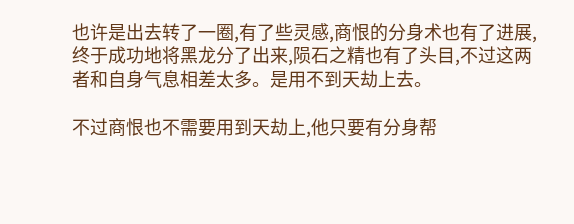也许是出去转了一圈,有了些灵感,商恨的分身术也有了进展,终于成功地将黑龙分了出来,陨石之精也有了头目,不过这两者和自身气息相差太多。是用不到天劫上去。

不过商恨也不需要用到天劫上,他只要有分身帮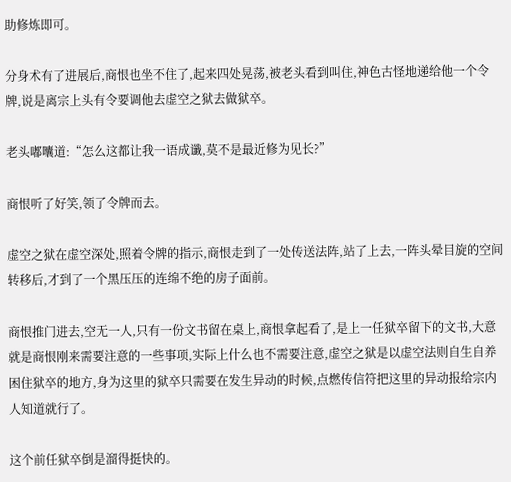助修炼即可。

分身术有了进展后,商恨也坐不住了,起来四处晃荡,被老头看到叫住,神色古怪地递给他一个令牌,说是离宗上头有令要调他去虚空之狱去做狱卒。

老头嘟囔道:“怎么这都让我一语成谶,莫不是最近修为见长?”

商恨听了好笑,领了令牌而去。

虚空之狱在虚空深处,照着令牌的指示,商恨走到了一处传送法阵,站了上去,一阵头晕目旋的空间转移后,才到了一个黑压压的连绵不绝的房子面前。

商恨推门进去,空无一人,只有一份文书留在桌上,商恨拿起看了,是上一任狱卒留下的文书,大意就是商恨刚来需要注意的一些事项,实际上什么也不需要注意,虚空之狱是以虚空法则自生自养困住狱卒的地方,身为这里的狱卒只需要在发生异动的时候,点燃传信符把这里的异动报给宗内人知道就行了。

这个前任狱卒倒是溜得挺快的。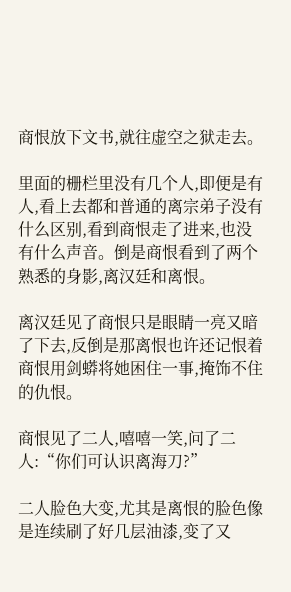商恨放下文书,就往虚空之狱走去。

里面的栅栏里没有几个人,即便是有人,看上去都和普通的离宗弟子没有什么区别,看到商恨走了进来,也没有什么声音。倒是商恨看到了两个熟悉的身影,离汉廷和离恨。

离汉廷见了商恨只是眼睛一亮又暗了下去,反倒是那离恨也许还记恨着商恨用剑蟒将她困住一事,掩饰不住的仇恨。

商恨见了二人,嘻嘻一笑,问了二人:“你们可认识离海刀?”

二人脸色大变,尤其是离恨的脸色像是连续刷了好几层油漆,变了又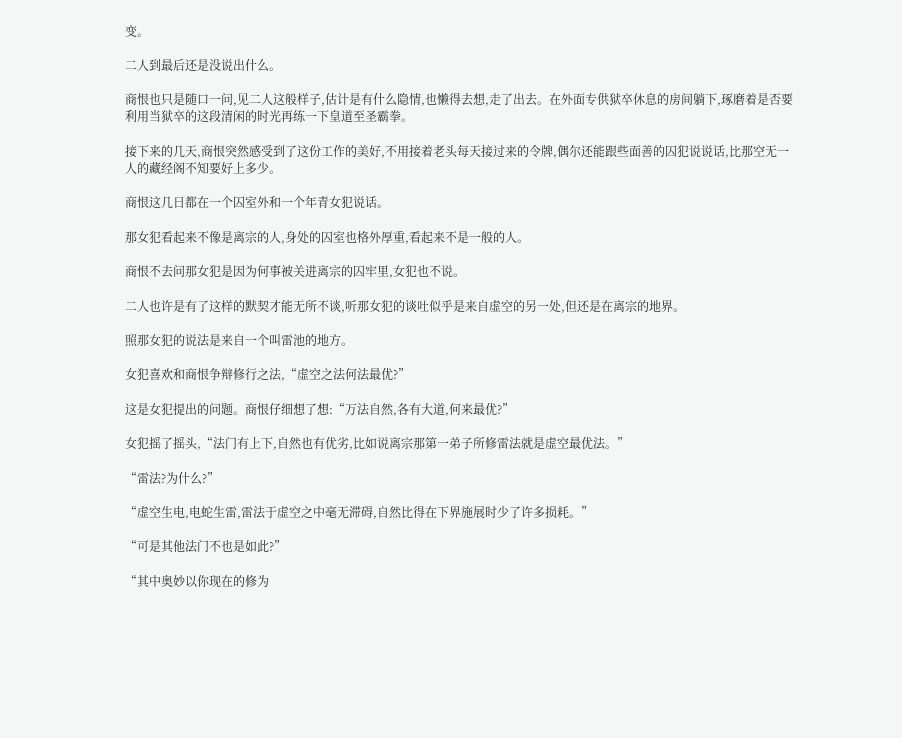变。

二人到最后还是没说出什么。

商恨也只是随口一问,见二人这般样子,估计是有什么隐情,也懒得去想,走了出去。在外面专供狱卒休息的房间躺下,琢磨着是否要利用当狱卒的这段清闲的时光再练一下皇道至圣霸拳。

接下来的几天,商恨突然感受到了这份工作的美好,不用接着老头每天接过来的令牌,偶尔还能跟些面善的囚犯说说话,比那空无一人的藏经阁不知要好上多少。

商恨这几日都在一个囚室外和一个年青女犯说话。

那女犯看起来不像是离宗的人,身处的囚室也格外厚重,看起来不是一般的人。

商恨不去问那女犯是因为何事被关进离宗的囚牢里,女犯也不说。

二人也许是有了这样的默契才能无所不谈,听那女犯的谈吐似乎是来自虚空的另一处,但还是在离宗的地界。

照那女犯的说法是来自一个叫雷池的地方。

女犯喜欢和商恨争辩修行之法,“虚空之法何法最优?”

这是女犯提出的问题。商恨仔细想了想:“万法自然,各有大道,何来最优?”

女犯摇了摇头,“法门有上下,自然也有优劣,比如说离宗那第一弟子所修雷法就是虚空最优法。”

“雷法?为什么?”

“虚空生电,电蛇生雷,雷法于虚空之中毫无滞碍,自然比得在下界施展时少了许多损耗。”

“可是其他法门不也是如此?”

“其中奥妙以你现在的修为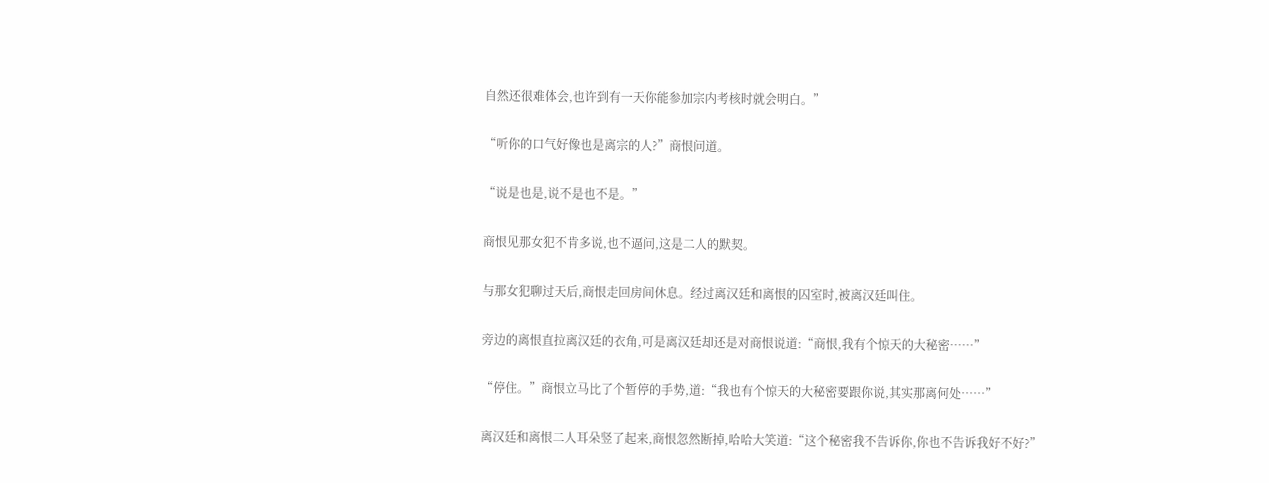自然还很难体会,也许到有一天你能参加宗内考核时就会明白。”

“听你的口气好像也是离宗的人?”商恨问道。

“说是也是,说不是也不是。”

商恨见那女犯不肯多说,也不逼问,这是二人的默契。

与那女犯聊过天后,商恨走回房间休息。经过离汉廷和离恨的囚室时,被离汉廷叫住。

旁边的离恨直拉离汉廷的衣角,可是离汉廷却还是对商恨说道:“商恨,我有个惊天的大秘密……”

“停住。”商恨立马比了个暂停的手势,道:“我也有个惊天的大秘密要跟你说,其实那离何处……”

离汉廷和离恨二人耳朵竖了起来,商恨忽然断掉,哈哈大笑道:“这个秘密我不告诉你,你也不告诉我好不好?”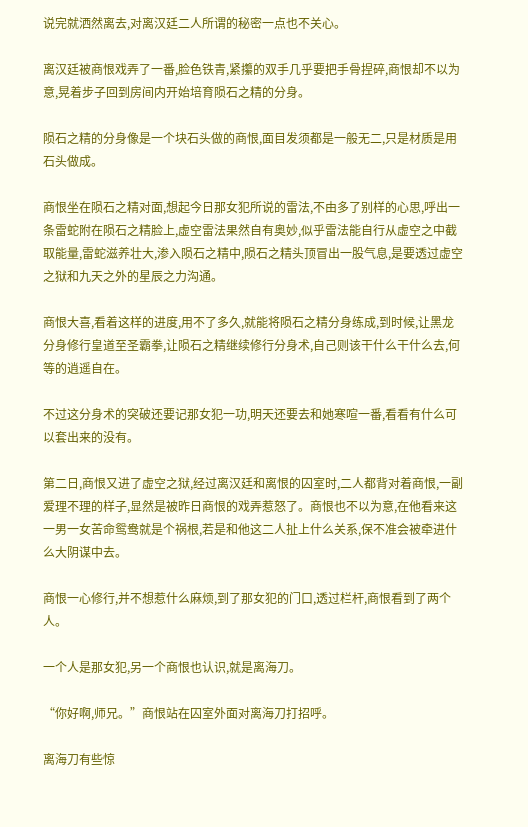说完就洒然离去,对离汉廷二人所谓的秘密一点也不关心。

离汉廷被商恨戏弄了一番,脸色铁青,紧攥的双手几乎要把手骨捏碎,商恨却不以为意,晃着步子回到房间内开始培育陨石之精的分身。

陨石之精的分身像是一个块石头做的商恨,面目发须都是一般无二,只是材质是用石头做成。

商恨坐在陨石之精对面,想起今日那女犯所说的雷法,不由多了别样的心思,呼出一条雷蛇附在陨石之精脸上,虚空雷法果然自有奥妙,似乎雷法能自行从虚空之中截取能量,雷蛇滋养壮大,渗入陨石之精中,陨石之精头顶冒出一股气息,是要透过虚空之狱和九天之外的星辰之力沟通。

商恨大喜,看着这样的进度,用不了多久,就能将陨石之精分身练成,到时候,让黑龙分身修行皇道至圣霸拳,让陨石之精继续修行分身术,自己则该干什么干什么去,何等的逍遥自在。

不过这分身术的突破还要记那女犯一功,明天还要去和她寒喧一番,看看有什么可以套出来的没有。

第二日,商恨又进了虚空之狱,经过离汉廷和离恨的囚室时,二人都背对着商恨,一副爱理不理的样子,显然是被昨日商恨的戏弄惹怒了。商恨也不以为意,在他看来这一男一女苦命鸳鸯就是个祸根,若是和他这二人扯上什么关系,保不准会被牵进什么大阴谋中去。

商恨一心修行,并不想惹什么麻烦,到了那女犯的门口,透过栏杆,商恨看到了两个人。

一个人是那女犯,另一个商恨也认识,就是离海刀。

“你好啊,师兄。”商恨站在囚室外面对离海刀打招呼。

离海刀有些惊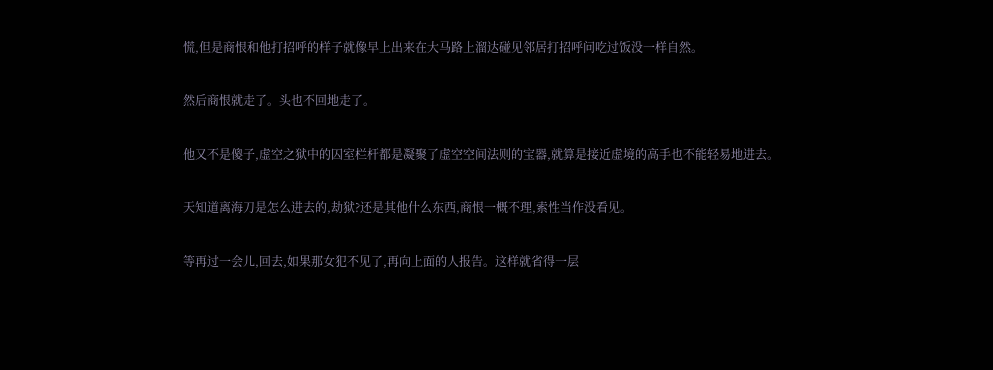慌,但是商恨和他打招呼的样子就像早上出来在大马路上溜达碰见邻居打招呼问吃过饭没一样自然。

然后商恨就走了。头也不回地走了。

他又不是傻子,虚空之狱中的囚室栏杆都是凝聚了虚空空间法则的宝器,就算是接近虚境的高手也不能轻易地进去。

天知道离海刀是怎么进去的,劫狱?还是其他什么东西,商恨一概不理,索性当作没看见。

等再过一会儿,回去,如果那女犯不见了,再向上面的人报告。这样就省得一层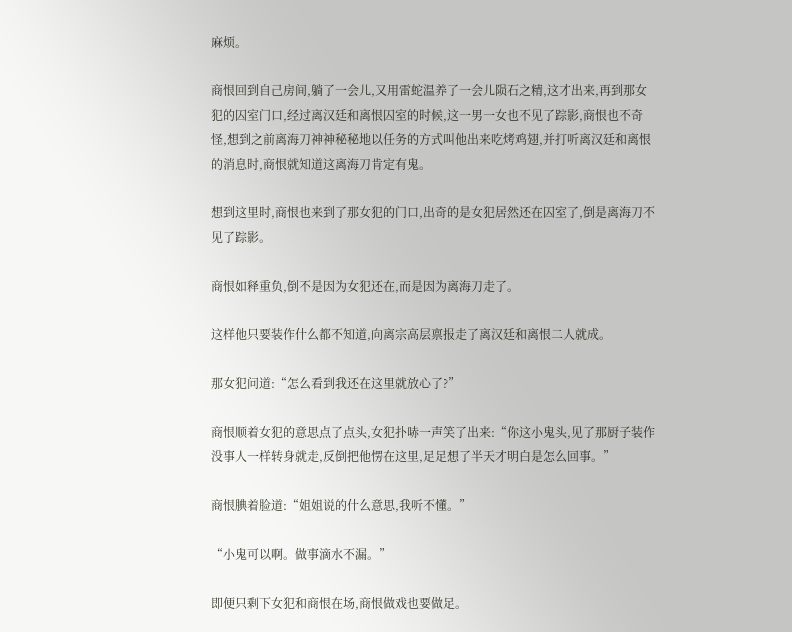麻烦。

商恨回到自己房间,躺了一会儿,又用雷蛇温养了一会儿陨石之精,这才出来,再到那女犯的囚室门口,经过离汉廷和离恨囚室的时候,这一男一女也不见了踪影,商恨也不奇怪,想到之前离海刀神神秘秘地以任务的方式叫他出来吃烤鸡翅,并打听离汉廷和离恨的消息时,商恨就知道这离海刀肯定有鬼。

想到这里时,商恨也来到了那女犯的门口,出奇的是女犯居然还在囚室了,倒是离海刀不见了踪影。

商恨如释重负,倒不是因为女犯还在,而是因为离海刀走了。

这样他只要装作什么都不知道,向离宗高层禀报走了离汉廷和离恨二人就成。

那女犯问道:“怎么看到我还在这里就放心了?”

商恨顺着女犯的意思点了点头,女犯扑哧一声笑了出来:“你这小鬼头,见了那厨子装作没事人一样转身就走,反倒把他愣在这里,足足想了半天才明白是怎么回事。”

商恨腆着脸道:“姐姐说的什么意思,我听不懂。”

“小鬼可以啊。做事滴水不漏。”

即便只剩下女犯和商恨在场,商恨做戏也要做足。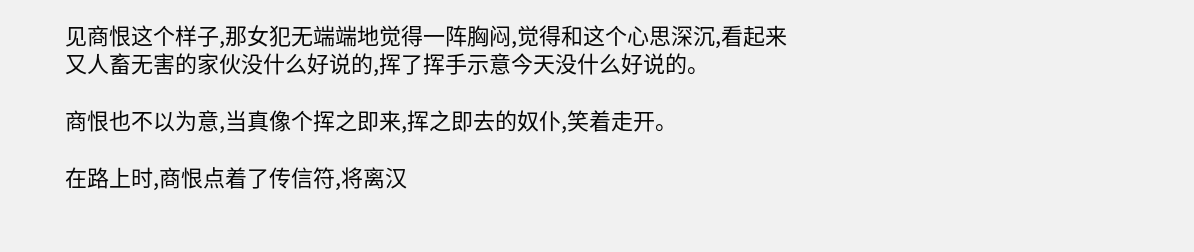见商恨这个样子,那女犯无端端地觉得一阵胸闷,觉得和这个心思深沉,看起来又人畜无害的家伙没什么好说的,挥了挥手示意今天没什么好说的。

商恨也不以为意,当真像个挥之即来,挥之即去的奴仆,笑着走开。

在路上时,商恨点着了传信符,将离汉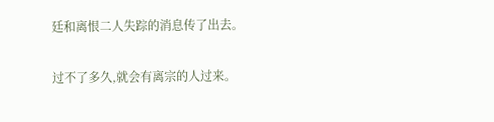廷和离恨二人失踪的消息传了出去。

过不了多久,就会有离宗的人过来。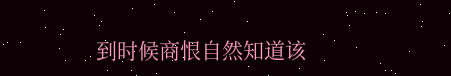到时候商恨自然知道该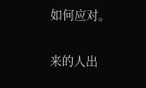如何应对。

来的人出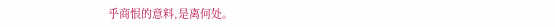乎商恨的意料,是离何处。